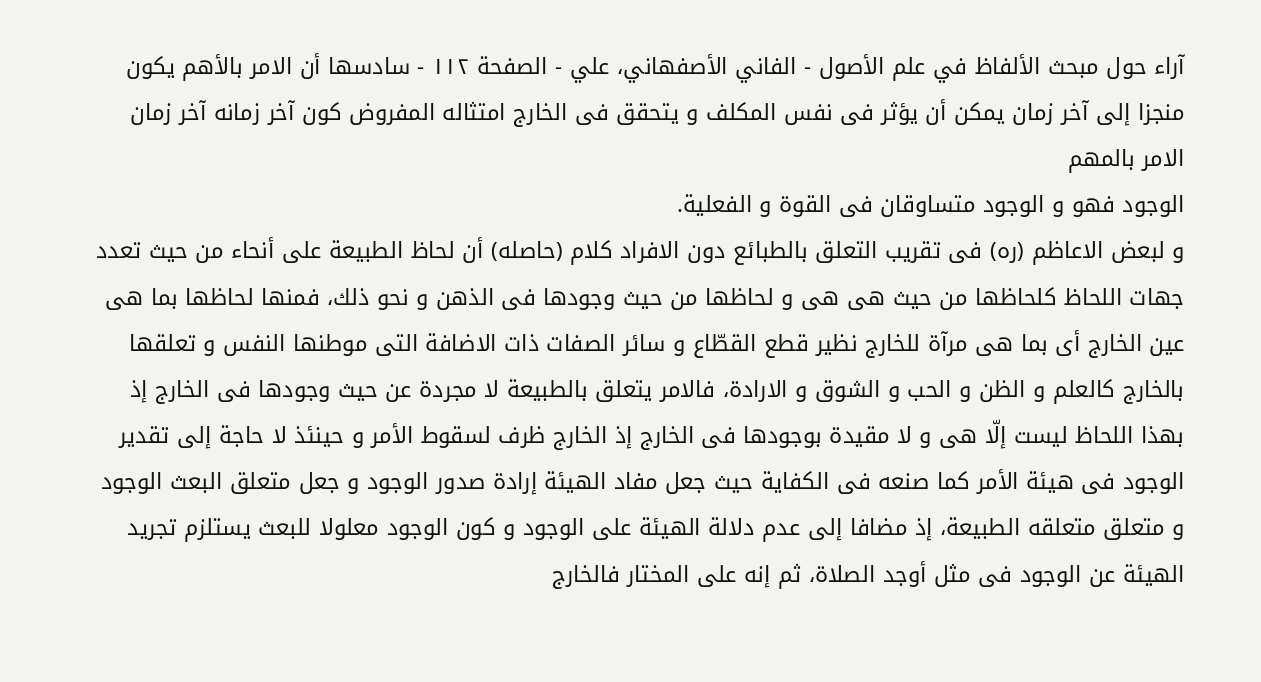آراء حول مبحث الألفاظ في علم الأصول - الفاني الأصفهاني، علي - الصفحة ١١٢ - سادسها أن الامر بالأهم يكون منجزا إلى آخر زمان يمكن أن يؤثر فى نفس المكلف و يتحقق فى الخارج امتثاله المفروض كون آخر زمانه آخر زمان الامر بالمهم
الوجود فهو و الوجود متساوقان فى القوة و الفعلية.
و لبعض الاعاظم (ره) فى تقريب التعلق بالطبائع دون الافراد كلام (حاصله) أن لحاظ الطبيعة على أنحاء من حيث تعدد جهات اللحاظ كلحاظها من حيث هى هى و لحاظها من حيث وجودها فى الذهن و نحو ذلك، فمنها لحاظها بما هى عين الخارج أى بما هى مرآة للخارج نظير قطع القطّاع و سائر الصفات ذات الاضافة التى موطنها النفس و تعلقها بالخارج كالعلم و الظن و الحب و الشوق و الارادة، فالامر يتعلق بالطبيعة لا مجردة عن حيث وجودها فى الخارج إذ بهذا اللحاظ ليست إلّا هى و لا مقيدة بوجودها فى الخارج إذ الخارج ظرف لسقوط الأمر و حينئذ لا حاجة إلى تقدير الوجود فى هيئة الأمر كما صنعه فى الكفاية حيث جعل مفاد الهيئة إرادة صدور الوجود و جعل متعلق البعث الوجود و متعلق متعلقه الطبيعة، إذ مضافا إلى عدم دلالة الهيئة على الوجود و كون الوجود معلولا للبعث يستلزم تجريد الهيئة عن الوجود فى مثل أوجد الصلاة، ثم إنه على المختار فالخارج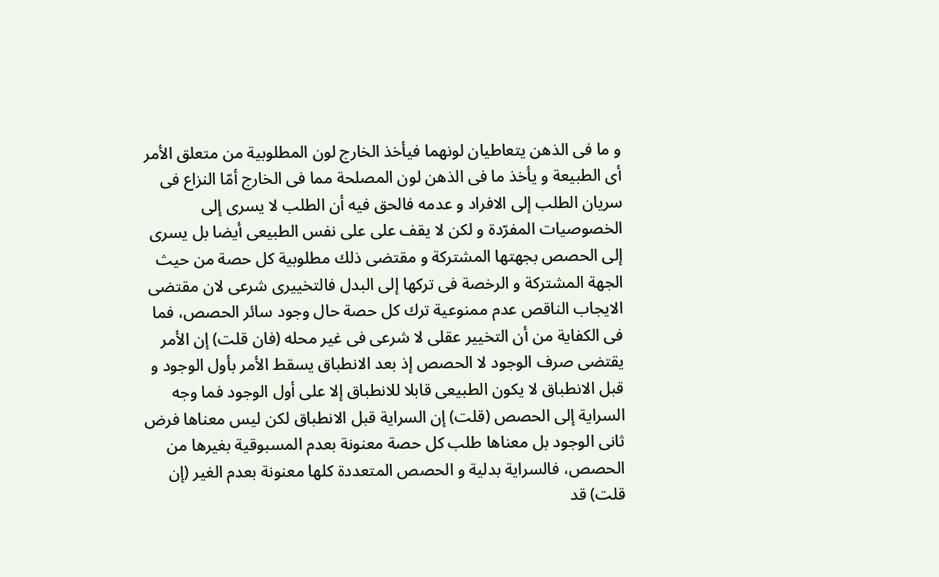و ما فى الذهن يتعاطيان لونهما فيأخذ الخارج لون المطلوبية من متعلق الأمر أى الطبيعة و يأخذ ما فى الذهن لون المصلحة مما فى الخارج أمّا النزاع فى سريان الطلب إلى الافراد و عدمه فالحق فيه أن الطلب لا يسرى إلى الخصوصيات المفرّدة و لكن لا يقف على على نفس الطبيعى أيضا بل يسرى إلى الحصص بجهتها المشتركة و مقتضى ذلك مطلوبية كل حصة من حيث الجهة المشتركة و الرخصة فى تركها إلى البدل فالتخييرى شرعى لان مقتضى الايجاب الناقص عدم ممنوعية ترك كل حصة حال وجود سائر الحصص، فما فى الكفاية من أن التخيير عقلى لا شرعى فى غير محله (فان قلت) إن الأمر يقتضى صرف الوجود لا الحصص إذ بعد الانطباق يسقط الأمر بأول الوجود و قبل الانطباق لا يكون الطبيعى قابلا للانطباق إلا على أول الوجود فما وجه السراية إلى الحصص (قلت) إن السراية قبل الانطباق لكن ليس معناها فرض ثانى الوجود بل معناها طلب كل حصة معنونة بعدم المسبوقية بغيرها من الحصص، فالسراية بدلية و الحصص المتعددة كلها معنونة بعدم الغير (إن قلت) قد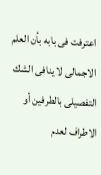اعترفت فى بابه بأن العلم الاجمالى لا ينافى الشك التفصيلى بالطرفين أو الاطراف لعدم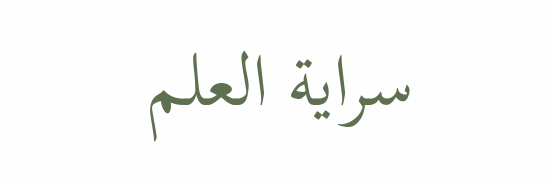سراية العلم